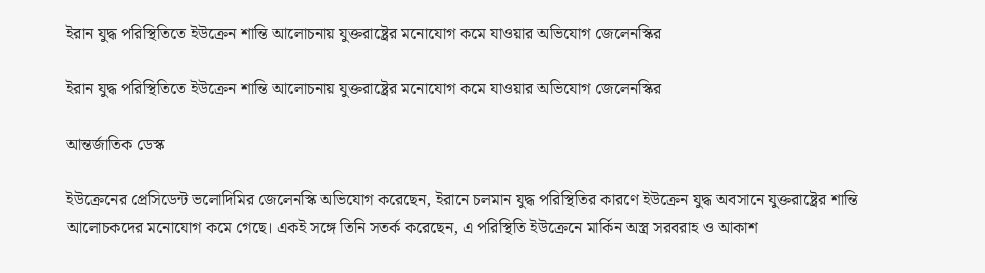ইরান যুদ্ধ পরিস্থিতিতে ইউক্রেন শান্তি আলোচনায় যুক্তরাষ্ট্রের মনোযোগ কমে যাওয়ার অভিযোগ জেলেনস্কির

ইরান যুদ্ধ পরিস্থিতিতে ইউক্রেন শান্তি আলোচনায় যুক্তরাষ্ট্রের মনোযোগ কমে যাওয়ার অভিযোগ জেলেনস্কির

আন্তর্জাতিক ডেস্ক

ইউক্রেনের প্রেসিডেন্ট ভলোদিমির জেলেনস্কি অভিযোগ করেছেন, ইরানে চলমান যুদ্ধ পরিস্থিতির কারণে ইউক্রেন যুদ্ধ অবসানে যুক্তরাষ্ট্রের শান্তি আলোচকদের মনোযোগ কমে গেছে। একই সঙ্গে তিনি সতর্ক করেছেন, এ পরিস্থিতি ইউক্রেনে মার্কিন অস্ত্র সরবরাহ ও আকাশ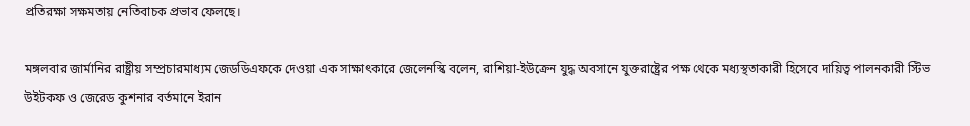প্রতিরক্ষা সক্ষমতায় নেতিবাচক প্রভাব ফেলছে।

মঙ্গলবার জার্মানির রাষ্ট্রীয় সম্প্রচারমাধ্যম জেডডিএফকে দেওয়া এক সাক্ষাৎকারে জেলেনস্কি বলেন, রাশিয়া-ইউক্রেন যুদ্ধ অবসানে যুক্তরাষ্ট্রের পক্ষ থেকে মধ্যস্থতাকারী হিসেবে দায়িত্ব পালনকারী স্টিভ উইটকফ ও জেরেড কুশনার বর্তমানে ইরান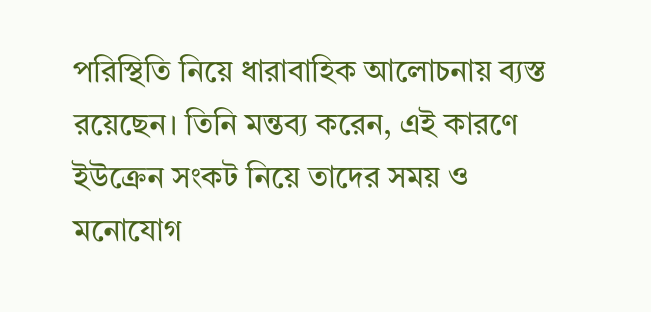পরিস্থিতি নিয়ে ধারাবাহিক আলোচনায় ব্যস্ত রয়েছেন। তিনি মন্তব্য করেন, এই কারণে ইউক্রেন সংকট নিয়ে তাদের সময় ও মনোযোগ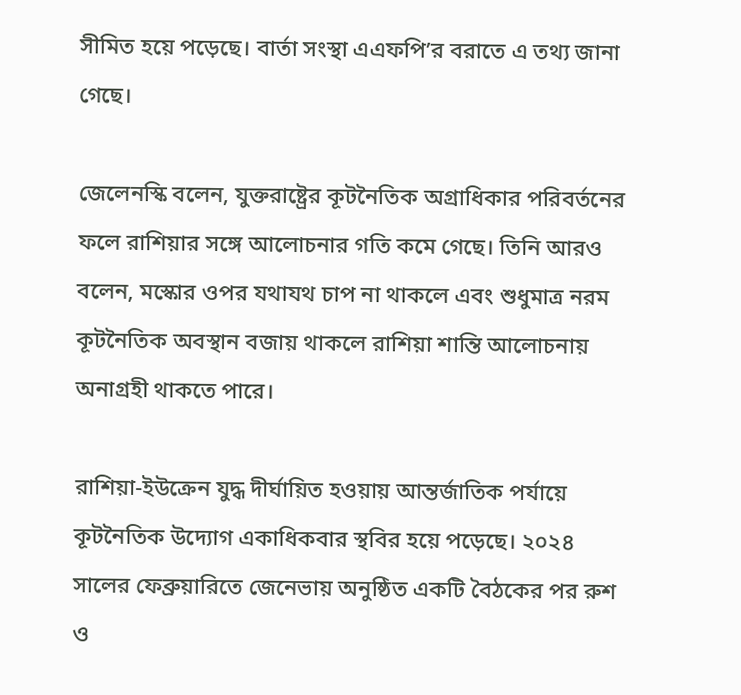সীমিত হয়ে পড়েছে। বার্তা সংস্থা এএফপি’র বরাতে এ তথ্য জানা গেছে।

জেলেনস্কি বলেন, যুক্তরাষ্ট্রের কূটনৈতিক অগ্রাধিকার পরিবর্তনের ফলে রাশিয়ার সঙ্গে আলোচনার গতি কমে গেছে। তিনি আরও বলেন, মস্কোর ওপর যথাযথ চাপ না থাকলে এবং শুধুমাত্র নরম কূটনৈতিক অবস্থান বজায় থাকলে রাশিয়া শান্তি আলোচনায় অনাগ্রহী থাকতে পারে।

রাশিয়া-ইউক্রেন যুদ্ধ দীর্ঘায়িত হওয়ায় আন্তর্জাতিক পর্যায়ে কূটনৈতিক উদ্যোগ একাধিকবার স্থবির হয়ে পড়েছে। ২০২৪ সালের ফেব্রুয়ারিতে জেনেভায় অনুষ্ঠিত একটি বৈঠকের পর রুশ ও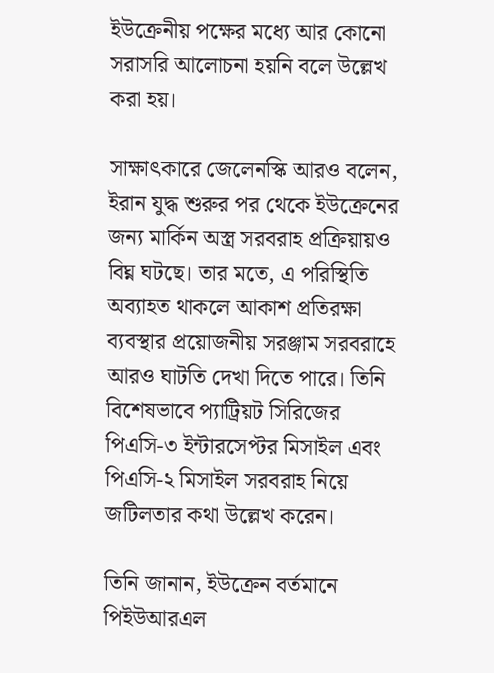ইউক্রেনীয় পক্ষের মধ্যে আর কোনো সরাসরি আলোচনা হয়নি বলে উল্লেখ করা হয়।

সাক্ষাৎকারে জেলেনস্কি আরও বলেন, ইরান যুদ্ধ শুরুর পর থেকে ইউক্রেনের জন্য মার্কিন অস্ত্র সরবরাহ প্রক্রিয়ায়ও বিঘ্ন ঘটছে। তার মতে, এ পরিস্থিতি অব্যাহত থাকলে আকাশ প্রতিরক্ষা ব্যবস্থার প্রয়োজনীয় সরঞ্জাম সরবরাহে আরও ঘাটতি দেখা দিতে পারে। তিনি বিশেষভাবে প্যাট্রিয়ট সিরিজের পিএসি-৩ ইন্টারসেপ্টর মিসাইল এবং পিএসি-২ মিসাইল সরবরাহ নিয়ে জটিলতার কথা উল্লেখ করেন।

তিনি জানান, ইউক্রেন বর্তমানে পিইউআরএল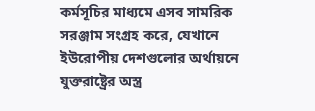কর্মসূচির মাধ্যমে এসব সামরিক সরঞ্জাম সংগ্রহ করে, যেখানে ইউরোপীয় দেশগুলোর অর্থায়নে যুক্তরাষ্ট্রের অস্ত্র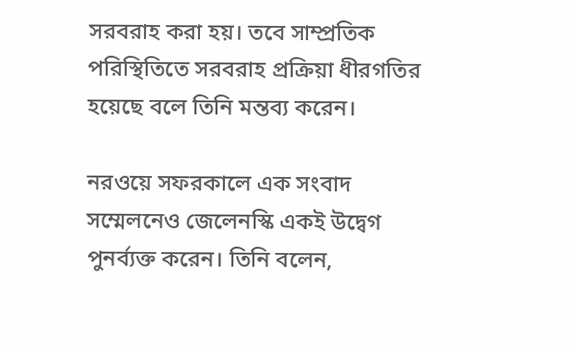সরবরাহ করা হয়। তবে সাম্প্রতিক পরিস্থিতিতে সরবরাহ প্রক্রিয়া ধীরগতির হয়েছে বলে তিনি মন্তব্য করেন।

নরওয়ে সফরকালে এক সংবাদ সম্মেলনেও জেলেনস্কি একই উদ্বেগ পুনর্ব্যক্ত করেন। তিনি বলেন,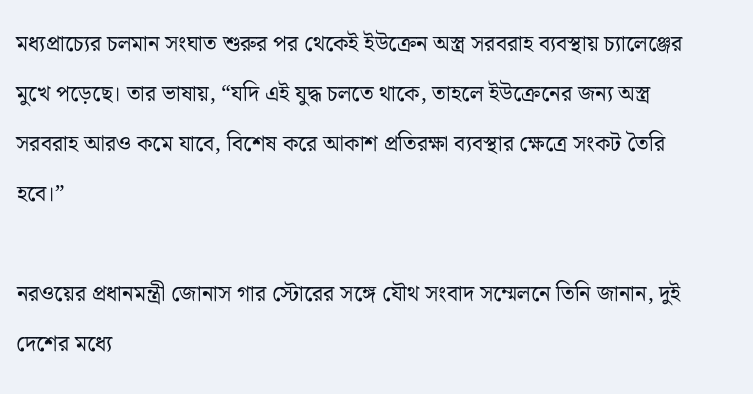মধ্যপ্রাচ্যের চলমান সংঘাত শুরুর পর থেকেই ইউক্রেন অস্ত্র সরবরাহ ব্যবস্থায় চ্যালেঞ্জের মুখে পড়েছে। তার ভাষায়, “যদি এই যুদ্ধ চলতে থাকে, তাহলে ইউক্রেনের জন্য অস্ত্র সরবরাহ আরও কমে যাবে, বিশেষ করে আকাশ প্রতিরক্ষা ব্যবস্থার ক্ষেত্রে সংকট তৈরি হবে।”

নরওয়ের প্রধানমন্ত্রী জোনাস গার স্টোরের সঙ্গে যৌথ সংবাদ সম্মেলনে তিনি জানান, দুই দেশের মধ্যে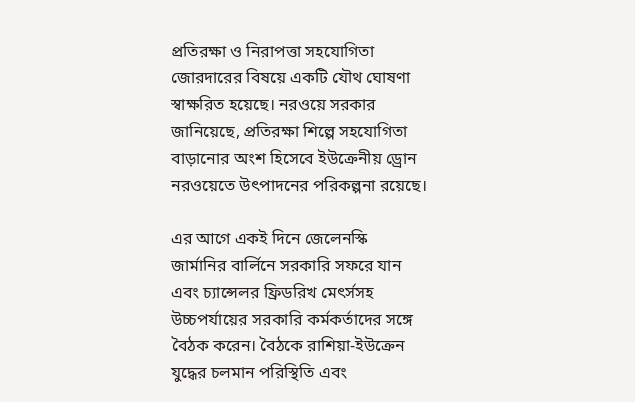প্রতিরক্ষা ও নিরাপত্তা সহযোগিতা জোরদারের বিষয়ে একটি যৌথ ঘোষণা স্বাক্ষরিত হয়েছে। নরওয়ে সরকার জানিয়েছে, প্রতিরক্ষা শিল্পে সহযোগিতা বাড়ানোর অংশ হিসেবে ইউক্রেনীয় ড্রোন নরওয়েতে উৎপাদনের পরিকল্পনা রয়েছে।

এর আগে একই দিনে জেলেনস্কি জার্মানির বার্লিনে সরকারি সফরে যান এবং চ্যান্সেলর ফ্রিডরিখ মেৎর্সসহ উচ্চপর্যায়ের সরকারি কর্মকর্তাদের সঙ্গে বৈঠক করেন। বৈঠকে রাশিয়া-ইউক্রেন যুদ্ধের চলমান পরিস্থিতি এবং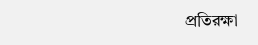প্রতিরক্ষা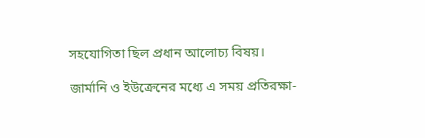সহযোগিতা ছিল প্রধান আলোচ্য বিষয়।

জার্মানি ও ইউক্রেনের মধ্যে এ সময় প্রতিরক্ষা-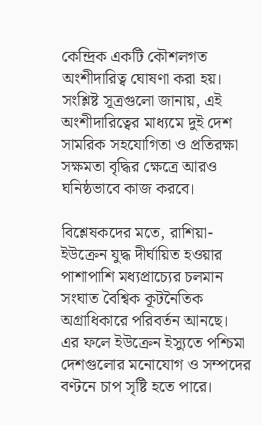কেন্দ্রিক একটি কৌশলগত অংশীদারিত্ব ঘোষণা করা হয়। সংশ্লিষ্ট সূত্রগুলো জানায়, এই অংশীদারিত্বের মাধ্যমে দুই দেশ সামরিক সহযোগিতা ও প্রতিরক্ষা সক্ষমতা বৃদ্ধির ক্ষেত্রে আরও ঘনিষ্ঠভাবে কাজ করবে।

বিশ্লেষকদের মতে, রাশিয়া-ইউক্রেন যুদ্ধ দীর্ঘায়িত হওয়ার পাশাপাশি মধ্যপ্রাচ্যের চলমান সংঘাত বৈশ্বিক কূটনৈতিক অগ্রাধিকারে পরিবর্তন আনছে। এর ফলে ইউক্রেন ইস্যুতে পশ্চিমা দেশগুলোর মনোযোগ ও সম্পদের বণ্টনে চাপ সৃষ্টি হতে পারে।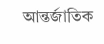আন্তর্জাতিক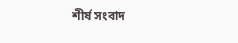শীর্ষ সংবাদ